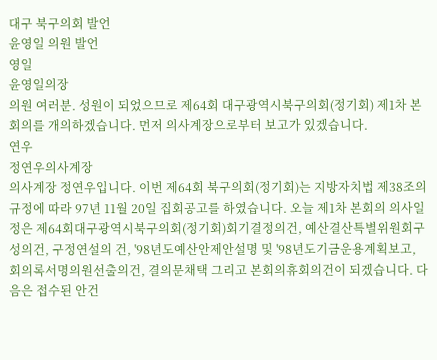대구 북구의회 발언
윤영일 의원 발언
영일
윤영일의장
의원 여러분. 성원이 되었으므로 제64회 대구광역시북구의회(정기회) 제1차 본회의를 개의하겠습니다. 먼저 의사계장으로부터 보고가 있겠습니다.
연우
정연우의사계장
의사계장 정연우입니다. 이번 제64회 북구의회(정기회)는 지방자치법 제38조의 규정에 따라 97년 11월 20일 집회공고를 하였습니다. 오늘 제1차 본회의 의사일정은 제64회대구광역시북구의회(정기회)회기결정의건, 예산결산특별위원회구성의건, 구정연설의 건, '98년도예산안제안설명 및 '98년도기금운용계획보고, 회의록서명의원선출의건, 결의문채택 그리고 본회의휴회의건이 되겠습니다. 다음은 접수된 안건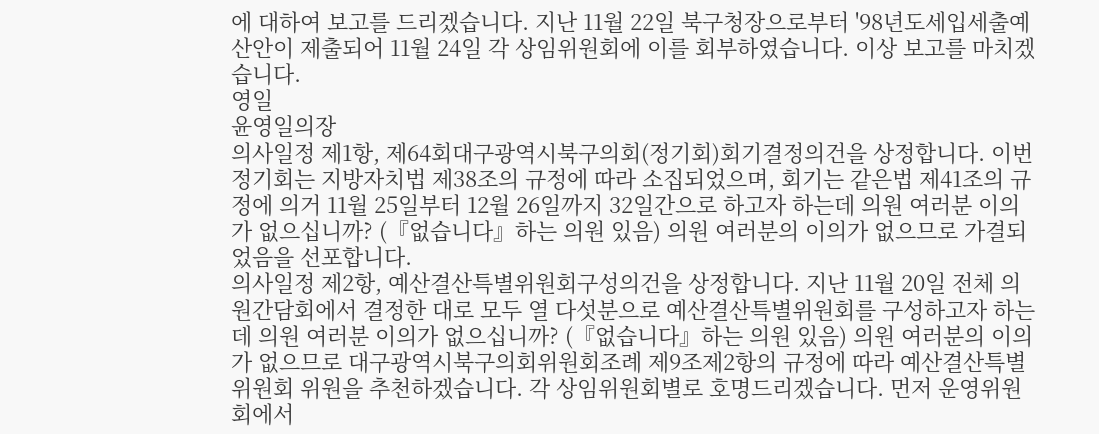에 대하여 보고를 드리겠습니다. 지난 11월 22일 북구청장으로부터 '98년도세입세출예산안이 제출되어 11월 24일 각 상임위원회에 이를 회부하였습니다. 이상 보고를 마치겠습니다.
영일
윤영일의장
의사일정 제1항, 제64회대구광역시북구의회(정기회)회기결정의건을 상정합니다. 이번 정기회는 지방자치법 제38조의 규정에 따라 소집되었으며, 회기는 같은법 제41조의 규정에 의거 11월 25일부터 12월 26일까지 32일간으로 하고자 하는데 의원 여러분 이의가 없으십니까? (『없습니다』하는 의원 있음) 의원 여러분의 이의가 없으므로 가결되었음을 선포합니다.
의사일정 제2항, 예산결산특별위원회구성의건을 상정합니다. 지난 11월 20일 전체 의원간담회에서 결정한 대로 모두 열 다섯분으로 예산결산특별위원회를 구성하고자 하는데 의원 여러분 이의가 없으십니까? (『없습니다』하는 의원 있음) 의원 여러분의 이의가 없으므로 대구광역시북구의회위원회조례 제9조제2항의 규정에 따라 예산결산특별위원회 위원을 추천하겠습니다. 각 상임위원회별로 호명드리겠습니다. 먼저 운영위원회에서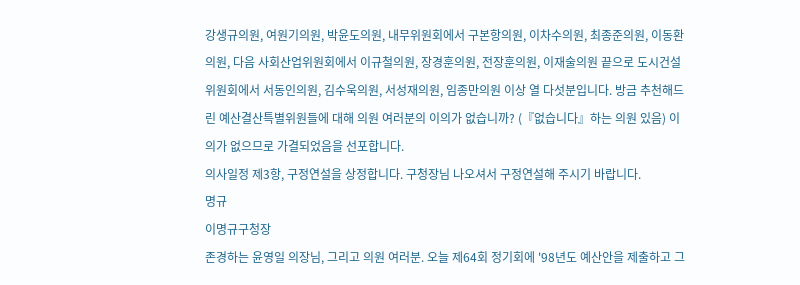강생규의원, 여원기의원, 박윤도의원, 내무위원회에서 구본항의원, 이차수의원, 최종준의원, 이동환의원, 다음 사회산업위원회에서 이규철의원, 장경훈의원, 전장훈의원, 이재술의원 끝으로 도시건설위원회에서 서동인의원, 김수욱의원, 서성재의원, 임종만의원 이상 열 다섯분입니다. 방금 추천해드린 예산결산특별위원들에 대해 의원 여러분의 이의가 없습니까? (『없습니다』하는 의원 있음) 이의가 없으므로 가결되었음을 선포합니다.
의사일정 제3항, 구정연설을 상정합니다. 구청장님 나오셔서 구정연설해 주시기 바랍니다.
명규
이명규구청장
존경하는 윤영일 의장님, 그리고 의원 여러분. 오늘 제64회 정기회에 '98년도 예산안을 제출하고 그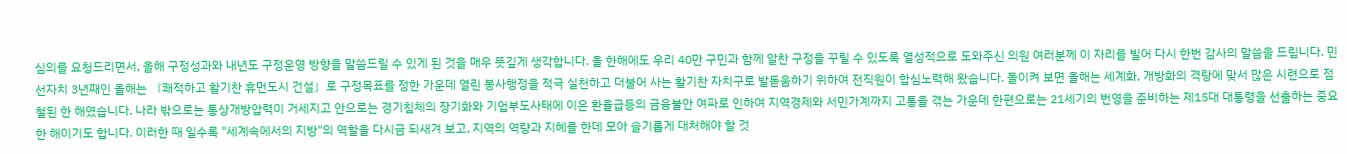심의를 요청드리면서, 올해 구정성과와 내년도 구정운영 방향을 말씀드릴 수 있게 된 것을 매우 뜻깊게 생각합니다. 올 한해에도 우리 40만 구민과 함께 알찬 구정을 꾸릴 수 있도록 열성적으로 도와주신 의원 여러분께 이 자리를 빌어 다시 한번 감사의 말씀을 드립니다. 민선자치 3년째인 올해는 『쾌적하고 활기찬 휴먼도시 건설』로 구정목표를 정한 가운데 열린 봉사행정을 적극 실천하고 더불어 사는 활기찬 자치구로 발돋움하기 위하여 전직원이 합심노력해 왔습니다. 돌이켜 보면 올해는 세계화, 개방화의 격랑에 맞서 많은 시련으로 점철된 한 해였습니다. 나라 밖으로는 통상개방압력이 거세지고 안으로는 경기침체의 장기화와 기업부도사태에 이은 환율급등의 금융불안 여파로 인하여 지역경제와 서민가계까지 고통을 겪는 가운데 한편으로는 21세기의 번영을 준비하는 제15대 대통령을 선출하는 중요한 해이기도 합니다. 이러한 때 일수록 "세계속에서의 지방"의 역할을 다시금 되새겨 보고, 지역의 역량과 지혜를 한데 모아 슬기롭게 대처해야 할 것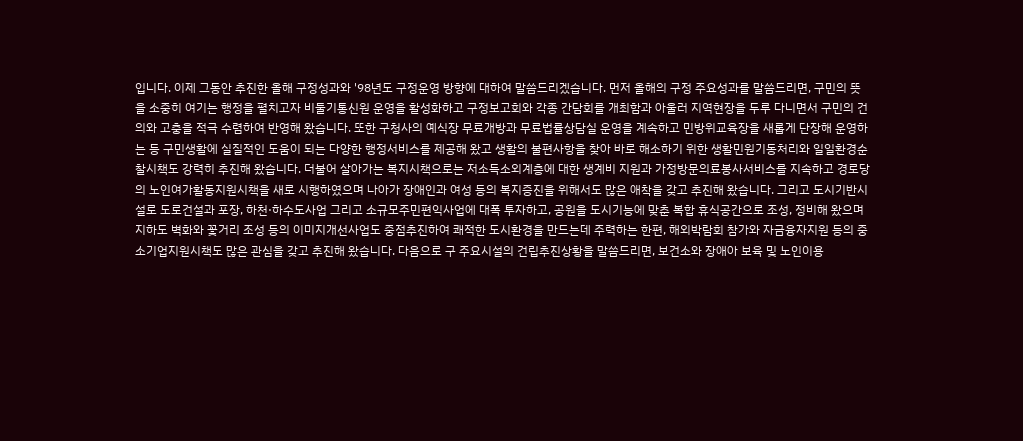입니다. 이제 그동안 추진한 올해 구정성과와 '98년도 구정운영 방향에 대하여 말씀드리겠습니다. 먼저 올해의 구정 주요성과를 말씀드리면, 구민의 뜻을 소중히 여기는 행정을 펼치고자 비둘기통신원 운영을 활성화하고 구정보고회와 각종 간담회를 개최함과 아울러 지역현장을 두루 다니면서 구민의 건의와 고충을 적극 수렴하여 반영해 왔습니다. 또한 구청사의 예식장 무료개방과 무료법률상담실 운영을 계속하고 민방위교육장을 새롭게 단장해 운영하는 등 구민생활에 실질적인 도움이 되는 다양한 행정서비스를 제공해 왔고 생활의 불편사항을 찾아 바로 해소하기 위한 생활민원기동처리와 일일환경순찰시책도 강력히 추진해 왔습니다. 더불어 살아가는 복지시책으로는 저소득소외계층에 대한 생계비 지원과 가정방문의료봉사서비스를 지속하고 경로당의 노인여가활동지원시책을 새로 시행하였으며 나아가 장애인과 여성 등의 복지증진을 위해서도 많은 애착을 갖고 추진해 왔습니다. 그리고 도시기반시설로 도로건설과 포장, 하천·하수도사업 그리고 소규모주민편익사업에 대폭 투자하고, 공원을 도시기능에 맞춘 복합 휴식공간으로 조성, 정비해 왔으며 지하도 벽화와 꽃거리 조성 등의 이미지개선사업도 중점추진하여 쾌적한 도시환경을 만드는데 주력하는 한편, 해외박람회 참가와 자금융자지원 등의 중소기업지원시책도 많은 관심을 갖고 추진해 왔습니다. 다음으로 구 주요시설의 건립추진상황을 말씀드리면, 보건소와 장애아 보육 및 노인이용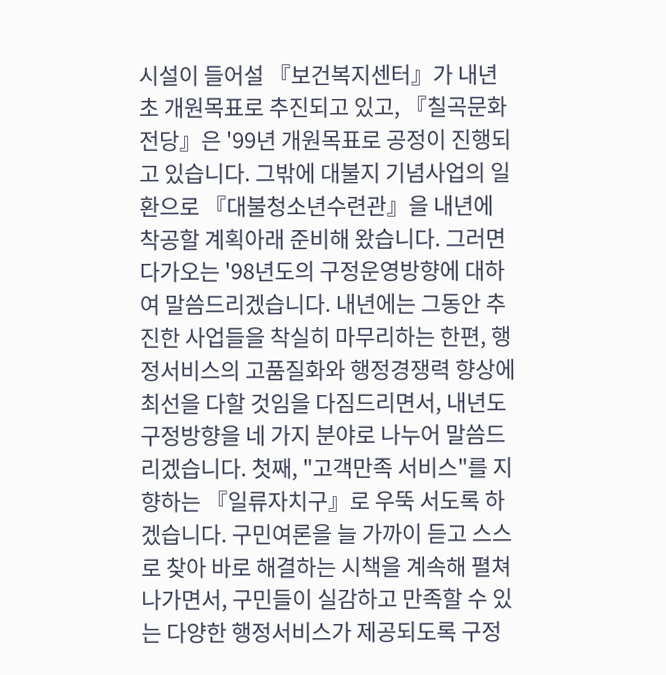시설이 들어설 『보건복지센터』가 내년초 개원목표로 추진되고 있고, 『칠곡문화전당』은 '99년 개원목표로 공정이 진행되고 있습니다. 그밖에 대불지 기념사업의 일환으로 『대불청소년수련관』을 내년에 착공할 계획아래 준비해 왔습니다. 그러면 다가오는 '98년도의 구정운영방향에 대하여 말씀드리겠습니다. 내년에는 그동안 추진한 사업들을 착실히 마무리하는 한편, 행정서비스의 고품질화와 행정경쟁력 향상에 최선을 다할 것임을 다짐드리면서, 내년도 구정방향을 네 가지 분야로 나누어 말씀드리겠습니다. 첫째, "고객만족 서비스"를 지향하는 『일류자치구』로 우뚝 서도록 하겠습니다. 구민여론을 늘 가까이 듣고 스스로 찾아 바로 해결하는 시책을 계속해 펼쳐 나가면서, 구민들이 실감하고 만족할 수 있는 다양한 행정서비스가 제공되도록 구정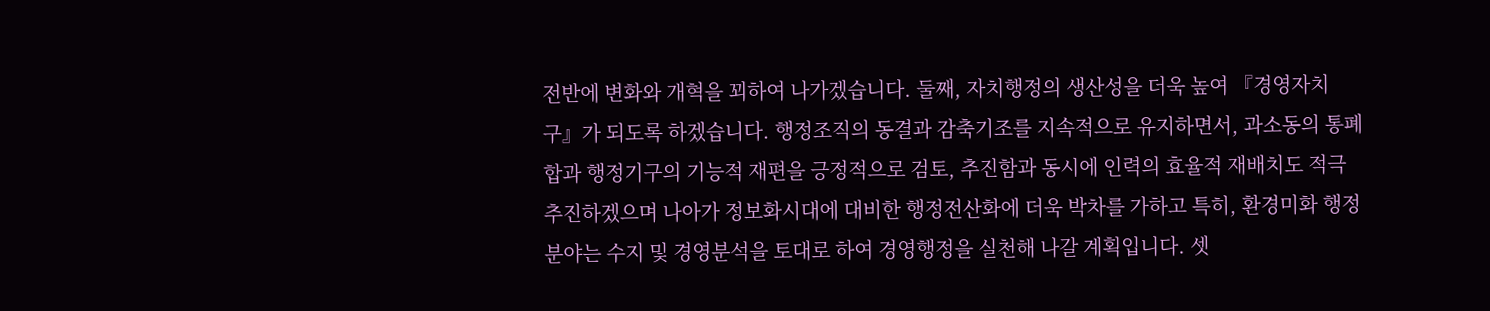전반에 변화와 개혁을 꾀하여 나가겠습니다. 둘째, 자치행정의 생산성을 더욱 높여 『경영자치구』가 되도록 하겠습니다. 행정조직의 동결과 감축기조를 지속적으로 유지하면서, 과소동의 통폐합과 행정기구의 기능적 재편을 긍정적으로 검토, 추진함과 동시에 인력의 효율적 재배치도 적극 추진하겠으며 나아가 정보화시대에 대비한 행정전산화에 더욱 박차를 가하고 특히, 환경미화 행정분야는 수지 및 경영분석을 토대로 하여 경영행정을 실천해 나갈 계획입니다. 셋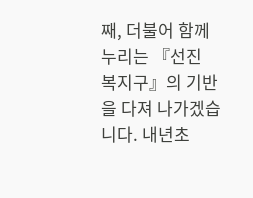째, 더불어 함께 누리는 『선진 복지구』의 기반을 다져 나가겠습니다. 내년초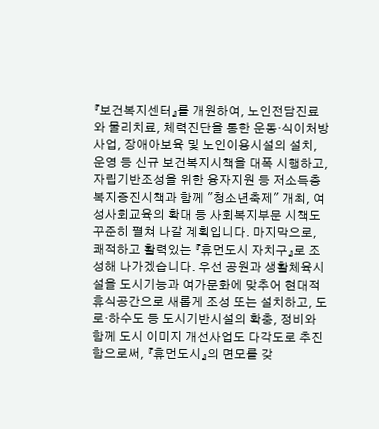『보건복지센터』를 개원하여, 노인전담진료와 물리치료, 체력진단을 통한 운동·식이처방사업, 장애아보육 및 노인이용시설의 설치, 운영 등 신규 보건복지시책을 대폭 시행하고, 자립기반조성을 위한 융자지원 등 저소득층 복지증진시책과 함께 "청소년축제" 개최, 여성사회교육의 확대 등 사회복지부문 시책도 꾸준히 펼쳐 나갈 계획입니다. 마지막으로, 쾌적하고 활력있는 『휴먼도시 자치구』로 조성해 나가겠습니다. 우선 공원과 생활체육시설을 도시기능과 여가문화에 맞추어 현대적 휴식공간으로 새롭게 조성 또는 설치하고, 도로·하수도 등 도시기반시설의 확충, 정비와 함께 도시 이미지 개선사업도 다각도로 추진함으로써, 『휴먼도시』의 면모를 갖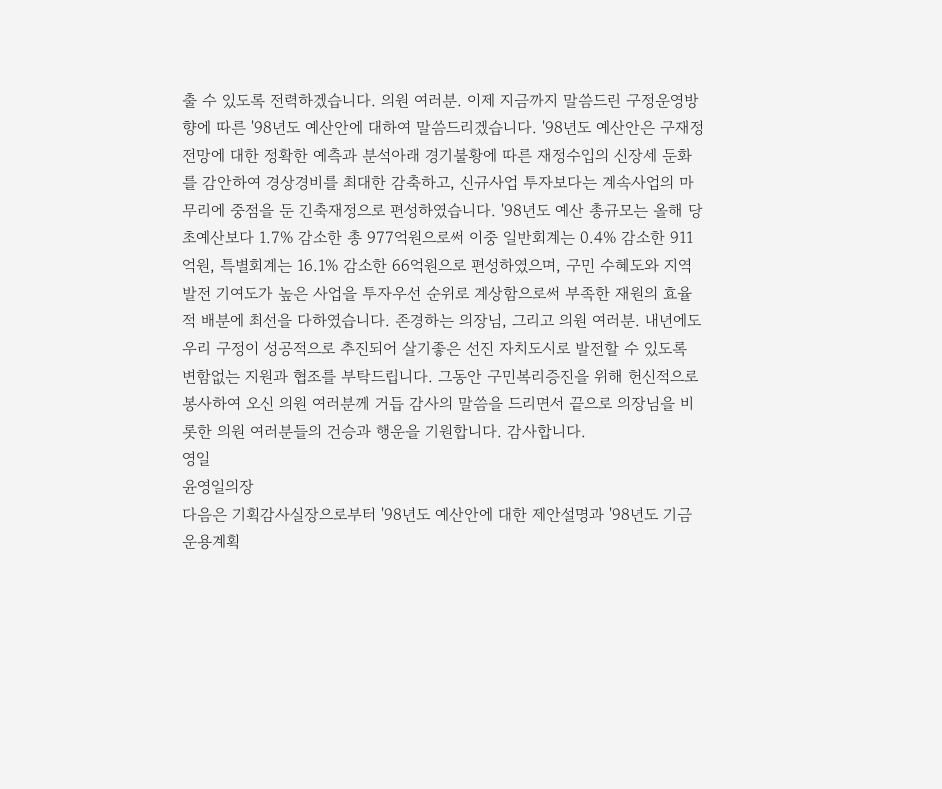출 수 있도록 전력하겠습니다. 의원 여러분. 이제 지금까지 말씀드린 구정운영방향에 따른 '98년도 예산안에 대하여 말씀드리겠습니다. '98년도 예산안은 구재정 전망에 대한 정확한 예측과 분석아래 경기불황에 따른 재정수입의 신장세 둔화를 감안하여 경상경비를 최대한 감축하고, 신규사업 투자보다는 계속사업의 마무리에 중점을 둔 긴축재정으로 편성하였습니다. '98년도 예산 총규모는 올해 당초예산보다 1.7% 감소한 총 977억원으로써 이중 일반회계는 0.4% 감소한 911억원, 특별회계는 16.1% 감소한 66억원으로 편성하였으며, 구민 수혜도와 지역발전 기여도가 높은 사업을 투자우선 순위로 계상함으로써 부족한 재원의 효율적 배분에 최선을 다하였습니다. 존경하는 의장님, 그리고 의원 여러분. 내년에도 우리 구정이 성공적으로 추진되어 살기좋은 선진 자치도시로 발전할 수 있도록 변함없는 지원과 협조를 부탁드립니다. 그동안 구민복리증진을 위해 헌신적으로 봉사하여 오신 의원 여러분께 거듭 감사의 말씀을 드리면서 끝으로 의장님을 비롯한 의원 여러분들의 건승과 행운을 기원합니다. 감사합니다.
영일
윤영일의장
다음은 기획감사실장으로부터 '98년도 예산안에 대한 제안설명과 '98년도 기금 운용계획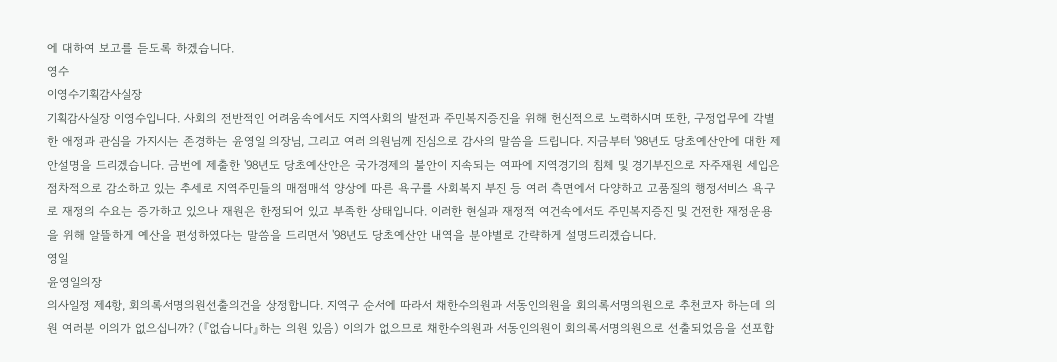에 대하여 보고를 듣도록 하겠습니다.
영수
이영수기획감사실장
기획감사실장 이영수입니다. 사회의 전반적인 어려움속에서도 지역사회의 발전과 주민복지증진을 위해 헌신적으로 노력하시며 또한, 구정업무에 각별한 애정과 관심을 가지시는 존경하는 윤영일 의장님, 그리고 여러 의원님께 진심으로 감사의 말씀을 드립니다. 지금부터 '98년도 당초예산안에 대한 제안설명을 드리겠습니다. 금번에 제출한 '98년도 당초예산안은 국가경제의 불안이 지속되는 여파에 지역경기의 침체 및 경기부진으로 자주재원 세입은 점차적으로 감소하고 있는 추세로 지역주민들의 매점매석 양상에 따른 욕구를 사회복지 부진 등 여러 측면에서 다양하고 고품질의 행정서비스 욕구로 재정의 수요는 증가하고 있으나 재원은 한정되어 있고 부족한 상태입니다. 이러한 현실과 재정적 여건속에서도 주민복지증진 및 건전한 재정운용을 위해 알뜰하게 예산을 편성하였다는 말씀을 드리면서 '98년도 당초예산안 내역을 분야별로 간략하게 설명드리겠습니다.
영일
윤영일의장
의사일정 제4항, 회의록서명의원선출의건을 상정합니다. 지역구 순서에 따라서 채한수의원과 서동인의원을 회의록서명의원으로 추천코자 하는데 의원 여러분 이의가 없으십니까? (『없습니다』하는 의원 있음) 이의가 없으므로 채한수의원과 서동인의원이 회의록서명의원으로 선출되었음을 선포합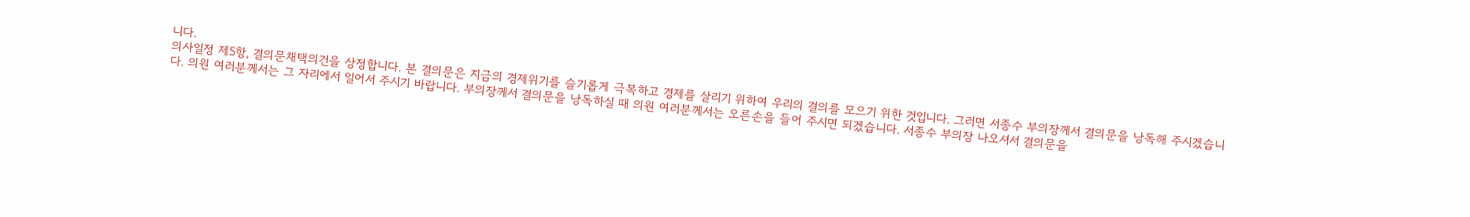니다.
의사일정 제5항, 결의문채택의건을 상정합니다. 본 결의문은 지금의 경제위기를 슬기롭게 극복하고 경제를 살리기 위하여 우리의 결의를 모으기 위한 것입니다. 그러면 서종수 부의장께서 결의문을 낭독해 주시겠습니다. 의원 여러분께서는 그 자리에서 일어서 주시기 바랍니다. 부의장께서 결의문을 낭독하실 때 의원 여러분께서는 오른손을 들어 주시면 되겠습니다. 서종수 부의장 나오셔서 결의문을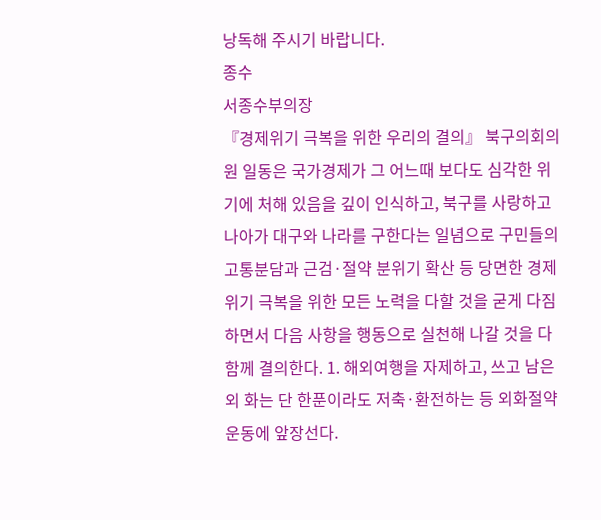낭독해 주시기 바랍니다.
종수
서종수부의장
『경제위기 극복을 위한 우리의 결의』 북구의회의원 일동은 국가경제가 그 어느때 보다도 심각한 위기에 처해 있음을 깊이 인식하고, 북구를 사랑하고 나아가 대구와 나라를 구한다는 일념으로 구민들의 고통분담과 근검·절약 분위기 확산 등 당면한 경제위기 극복을 위한 모든 노력을 다할 것을 굳게 다짐하면서 다음 사항을 행동으로 실천해 나갈 것을 다 함께 결의한다. 1. 해외여행을 자제하고, 쓰고 남은 외 화는 단 한푼이라도 저축·환전하는 등 외화절약운동에 앞장선다.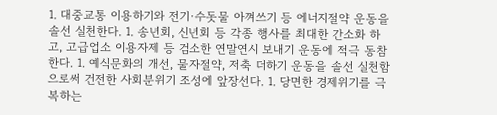1. 대중교통 이용하기와 전기·수돗물 아껴쓰기 등 에너지절약 운동을 솔선 실천한다. 1. 송년회, 신년회 등 각종 행사를 최대한 간소화 하고, 고급업소 이용자제 등 검소한 연말연시 보내기 운동에 적극 동참한다. 1. 예식문화의 개선, 물자절약, 저축 더하기 운동을 솔선 실천함으로써 건전한 사회분위기 조성에 앞장선다. 1. 당면한 경제위기를 극복하는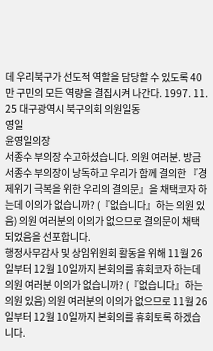데 우리북구가 선도적 역할을 담당할 수 있도록 40만 구민의 모든 역량을 결집시켜 나간다. 1997. 11. 25 대구광역시 북구의회 의원일동
영일
윤영일의장
서종수 부의장 수고하셨습니다. 의원 여러분. 방금 서종수 부의장이 낭독하고 우리가 함께 결의한 『경제위기 극복을 위한 우리의 결의문』을 채택코자 하는데 이의가 없습니까? (『없습니다』하는 의원 있음) 의원 여러분의 이의가 없으므로 결의문이 채택되었음을 선포합니다.
행정사무감사 및 상임위원회 활동을 위해 11월 26일부터 12월 10일까지 본회의를 휴회코자 하는데 의원 여러분 이의가 없습니까? (『없습니다』하는 의원 있음) 의원 여러분의 이의가 없으므로 11월 26일부터 12월 10일까지 본회의를 휴회토록 하겠습니다.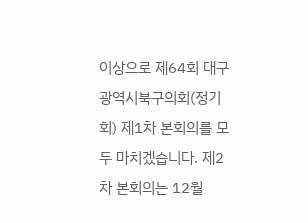이상으로 제64회 대구광역시북구의회(정기회) 제1차 본회의를 모두 마치겠습니다. 제2차 본회의는 12월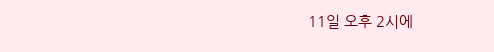11일 오후 2시에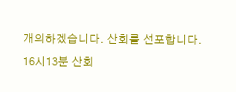개의하겠습니다. 산회를 선포합니다.
16시13분 산회